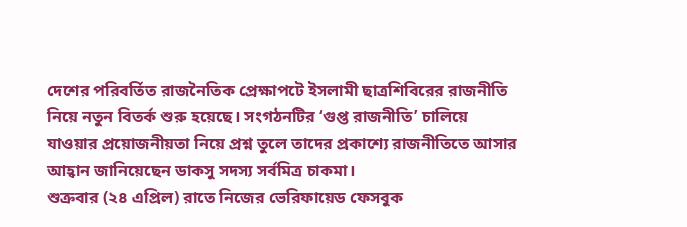দেশের পরিবর্তিত রাজনৈতিক প্রেক্ষাপটে ইসলামী ছাত্রশিবিরের রাজনীতি নিয়ে নতুন বিতর্ক শুরু হয়েছে। সংগঠনটির ‘গুপ্ত রাজনীতি’ চালিয়ে যাওয়ার প্রয়োজনীয়তা নিয়ে প্রশ্ন তুলে তাদের প্রকাশ্যে রাজনীতিতে আসার আহ্বান জানিয়েছেন ডাকসু সদস্য সর্বমিত্র চাকমা।
শুক্রবার (২৪ এপ্রিল) রাতে নিজের ভেরিফায়েড ফেসবুক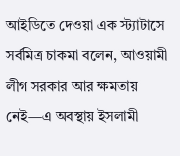আইডিতে দেওয়া এক স্ট্যাটাসে সর্বমিত্র চাকমা বলেন, আওয়ামী লীগ সরকার আর ক্ষমতায় নেই—এ অবস্থায় ইসলামী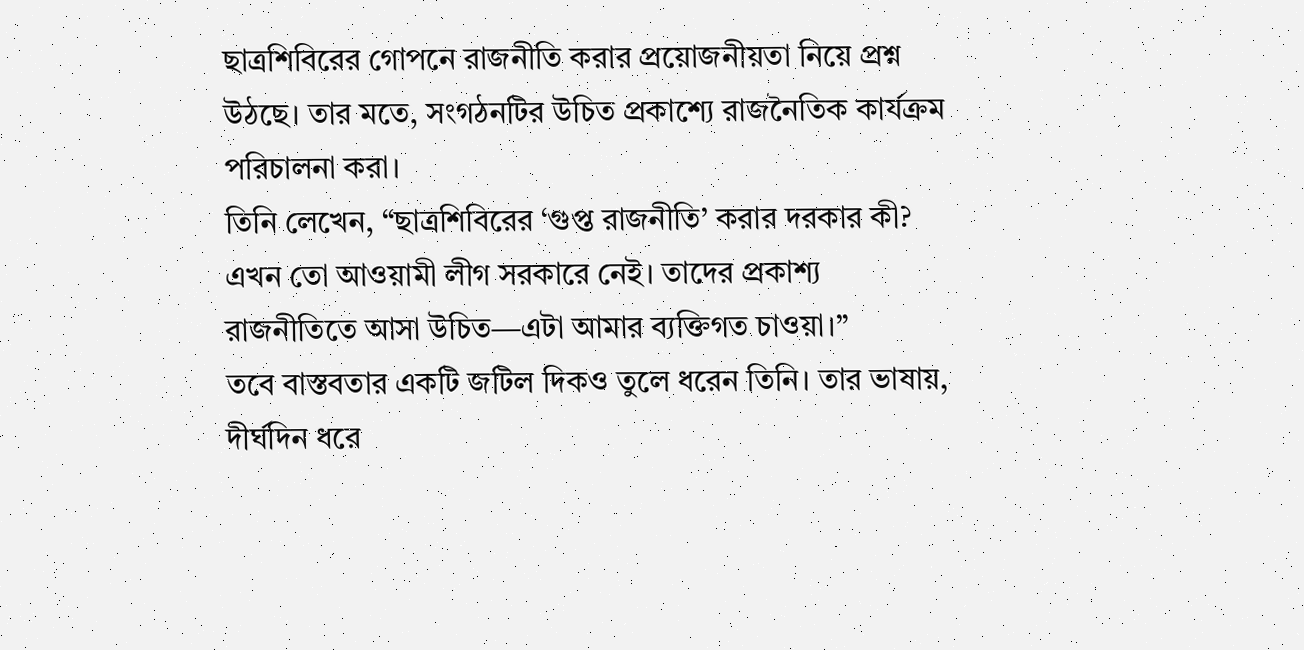ছাত্রশিবিরের গোপনে রাজনীতি করার প্রয়োজনীয়তা নিয়ে প্রশ্ন উঠছে। তার মতে, সংগঠনটির উচিত প্রকাশ্যে রাজনৈতিক কার্যক্রম পরিচালনা করা।
তিনি লেখেন, “ছাত্রশিবিরের ‘গুপ্ত রাজনীতি’ করার দরকার কী? এখন তো আওয়ামী লীগ সরকারে নেই। তাদের প্রকাশ্য রাজনীতিতে আসা উচিত—এটা আমার ব্যক্তিগত চাওয়া।”
তবে বাস্তবতার একটি জটিল দিকও তুলে ধরেন তিনি। তার ভাষায়, দীর্ঘদিন ধরে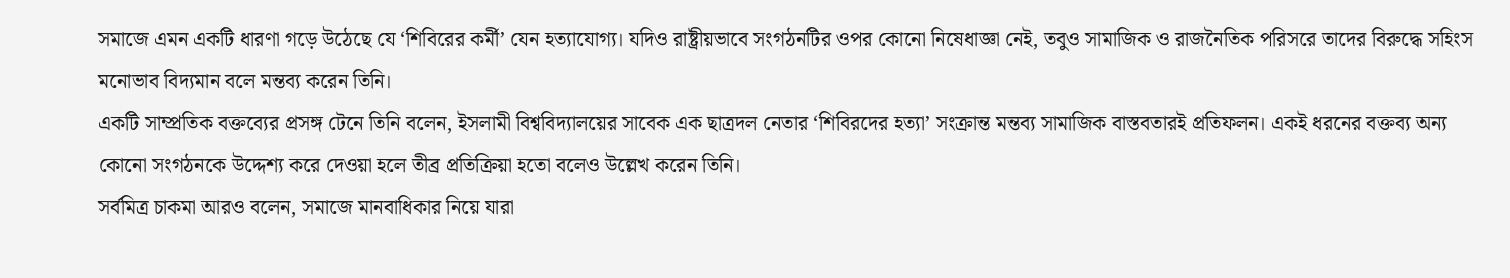সমাজে এমন একটি ধারণা গড়ে উঠেছে যে ‘শিবিরের কর্মী’ যেন হত্যাযোগ্য। যদিও রাষ্ট্রীয়ভাবে সংগঠনটির ওপর কোনো নিষেধাজ্ঞা নেই, তবুও সামাজিক ও রাজনৈতিক পরিসরে তাদের বিরুদ্ধে সহিংস মনোভাব বিদ্যমান বলে মন্তব্য করেন তিনি।
একটি সাম্প্রতিক বক্তব্যের প্রসঙ্গ টেনে তিনি বলেন, ইসলামী বিশ্ববিদ্যালয়ের সাবেক এক ছাত্রদল নেতার ‘শিবিরদের হত্যা’ সংক্রান্ত মন্তব্য সামাজিক বাস্তবতারই প্রতিফলন। একই ধরনের বক্তব্য অন্য কোনো সংগঠনকে উদ্দেশ্য করে দেওয়া হলে তীব্র প্রতিক্রিয়া হতো বলেও উল্লেখ করেন তিনি।
সর্বমিত্র চাকমা আরও বলেন, সমাজে মানবাধিকার নিয়ে যারা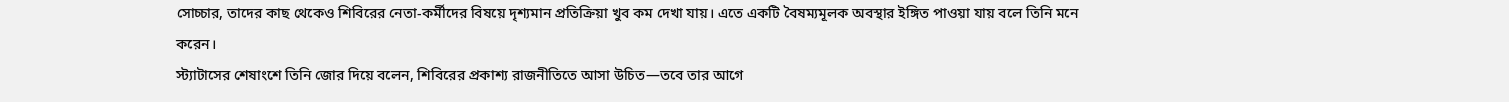সোচ্চার, তাদের কাছ থেকেও শিবিরের নেতা-কর্মীদের বিষয়ে দৃশ্যমান প্রতিক্রিয়া খুব কম দেখা যায়। এতে একটি বৈষম্যমূলক অবস্থার ইঙ্গিত পাওয়া যায় বলে তিনি মনে করেন।
স্ট্যাটাসের শেষাংশে তিনি জোর দিয়ে বলেন, শিবিরের প্রকাশ্য রাজনীতিতে আসা উচিত—তবে তার আগে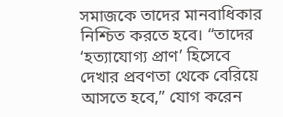সমাজকে তাদের মানবাধিকার নিশ্চিত করতে হবে। “তাদের ‘হত্যাযোগ্য প্রাণ’ হিসেবে দেখার প্রবণতা থেকে বেরিয়ে আসতে হবে,” যোগ করেন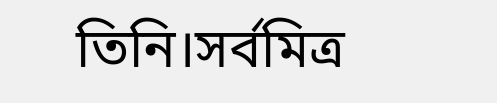তিনি।সর্বমিত্র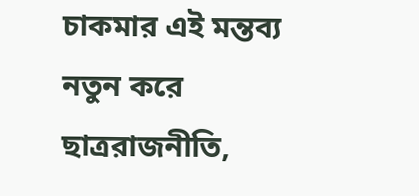চাকমার এই মন্তব্য নতুন করে ছাত্ররাজনীতি,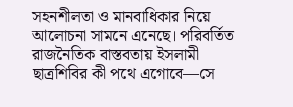সহনশীলতা ও মানবাধিকার নিয়ে আলোচনা সামনে এনেছে। পরিবর্তিত রাজনৈতিক বাস্তবতায় ইসলামী ছাত্রশিবির কী পথে এগোবে—সে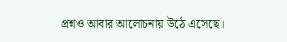প্রশ্নও আবার আলোচনায় উঠে এসেছে।